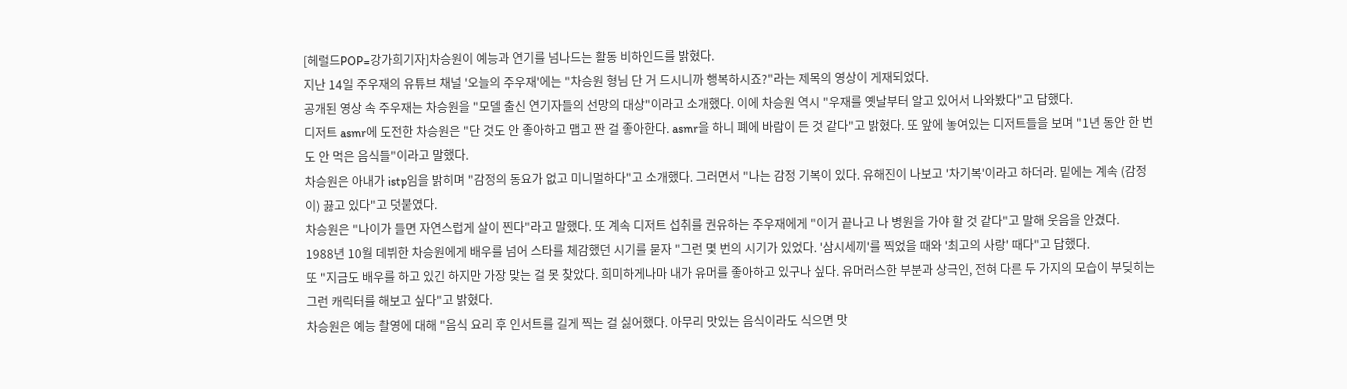[헤럴드POP=강가희기자]차승원이 예능과 연기를 넘나드는 활동 비하인드를 밝혔다.
지난 14일 주우재의 유튜브 채널 '오늘의 주우재'에는 "차승원 형님 단 거 드시니까 행복하시죠?"라는 제목의 영상이 게재되었다.
공개된 영상 속 주우재는 차승원을 "모델 출신 연기자들의 선망의 대상"이라고 소개했다. 이에 차승원 역시 "우재를 옛날부터 알고 있어서 나와봤다"고 답했다.
디저트 asmr에 도전한 차승원은 "단 것도 안 좋아하고 맵고 짠 걸 좋아한다. asmr을 하니 폐에 바람이 든 것 같다"고 밝혔다. 또 앞에 놓여있는 디저트들을 보며 "1년 동안 한 번도 안 먹은 음식들"이라고 말했다.
차승원은 아내가 istp임을 밝히며 "감정의 동요가 없고 미니멀하다"고 소개했다. 그러면서 "나는 감정 기복이 있다. 유해진이 나보고 '차기복'이라고 하더라. 밑에는 계속 (감정이) 끓고 있다"고 덧붙였다.
차승원은 "나이가 들면 자연스럽게 살이 찐다"라고 말했다. 또 계속 디저트 섭취를 권유하는 주우재에게 "이거 끝나고 나 병원을 가야 할 것 같다"고 말해 웃음을 안겼다.
1988년 10월 데뷔한 차승원에게 배우를 넘어 스타를 체감했던 시기를 묻자 "그런 몇 번의 시기가 있었다. '삼시세끼'를 찍었을 때와 '최고의 사랑' 때다"고 답했다.
또 "지금도 배우를 하고 있긴 하지만 가장 맞는 걸 못 찾았다. 희미하게나마 내가 유머를 좋아하고 있구나 싶다. 유머러스한 부분과 상극인, 전혀 다른 두 가지의 모습이 부딪히는 그런 캐릭터를 해보고 싶다"고 밝혔다.
차승원은 예능 촬영에 대해 "음식 요리 후 인서트를 길게 찍는 걸 싫어했다. 아무리 맛있는 음식이라도 식으면 맛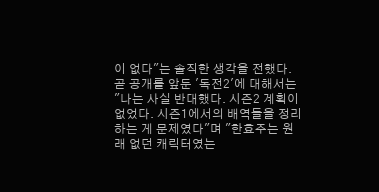이 없다"는 솔직한 생각을 전했다.
곧 공개를 앞둔 '독전2'에 대해서는 "나는 사실 반대했다. 시즌2 계획이 없었다. 시즌1에서의 배역들을 정리하는 게 문제였다"며 "한효주는 원래 없던 캐릭터였는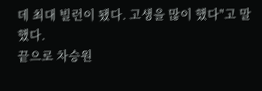데 최대 빌런이 됐다. 고생을 많이 했다"고 말했다.
끝으로 차승원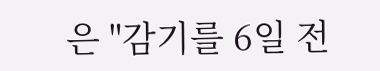은 "감기를 6일 전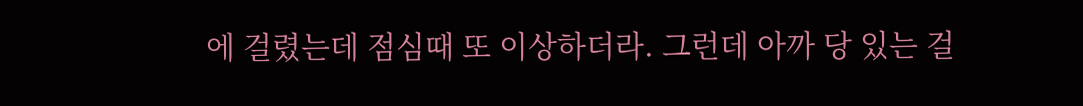에 걸렸는데 점심때 또 이상하더라. 그런데 아까 당 있는 걸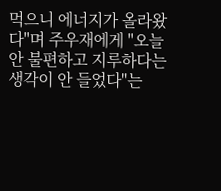먹으니 에너지가 올라왔다"며 주우재에게 "오늘 안 불편하고 지루하다는 생각이 안 들었다"는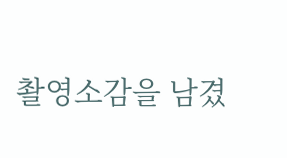촬영소감을 남겼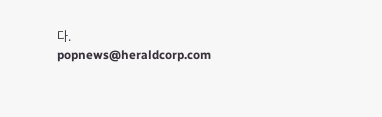다.
popnews@heraldcorp.com